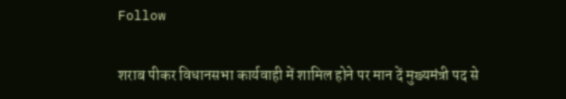Follow

शराब पीकर विधानसभा कार्यवाही में शामिल होने पर मान दें मुख्यमंत्री पद से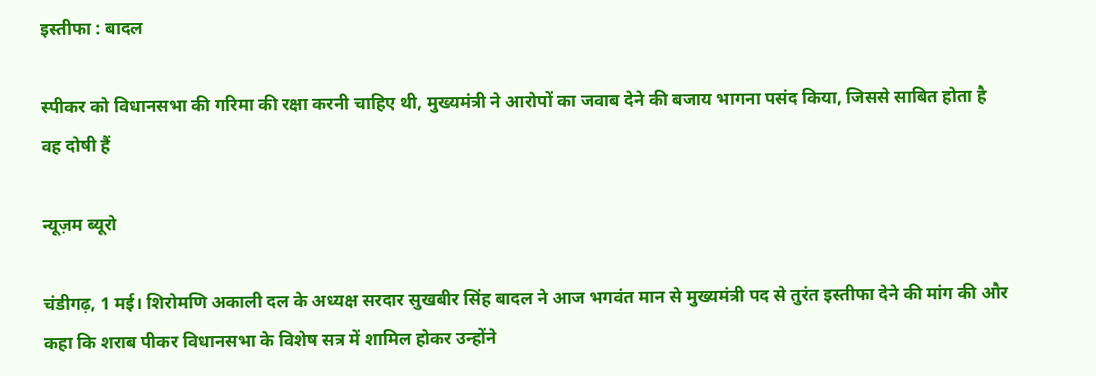इस्तीफा : बादल

स्पीकर को विधानसभा की गरिमा की रक्षा करनी चाहिए थी, मुख्यमंत्री ने आरोपों का जवाब देने की बजाय भागना पसंद किया, जिससे साबित होता है वह दोषी हैं

न्यूज़म ब्यूरो

चंडीगढ़, 1 मई। शिरोमणि अकाली दल के अध्यक्ष सरदार सुखबीर सिंह बादल ने आज भगवंत मान से मुख्यमंत्री पद से तुरंत इस्तीफा देने की मांग की और कहा कि शराब पीकर विधानसभा के विशेष सत्र में शामिल होकर उन्होंने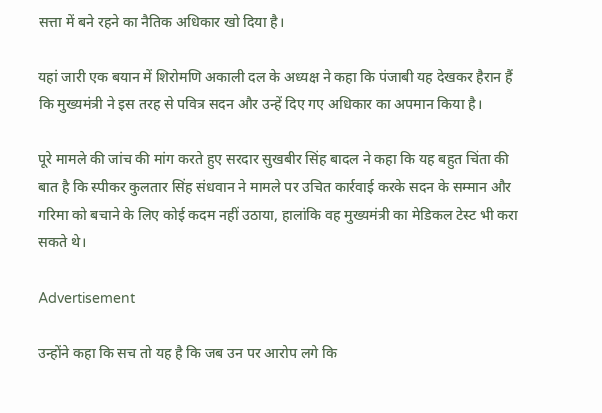सत्ता में बने रहने का नैतिक अधिकार खो दिया है।

यहां जारी एक बयान में शिरोमणि अकाली दल के अध्यक्ष ने कहा कि पंजाबी यह देखकर हैरान हैं कि मुख्यमंत्री ने इस तरह से पवित्र सदन और उन्हें दिए गए अधिकार का अपमान किया है।

पूरे मामले की जांच की मांग करते हुए सरदार सुखबीर सिंह बादल ने कहा कि यह बहुत चिंता की बात है कि स्पीकर कुलतार सिंह संधवान ने मामले पर उचित कार्रवाई करके सदन के सम्मान और गरिमा को बचाने के लिए कोई कदम नहीं उठाया, हालांकि वह मुख्यमंत्री का मेडिकल टेस्ट भी करा सकते थे।

Advertisement

उन्होंने कहा कि सच तो यह है कि जब उन पर आरोप लगे कि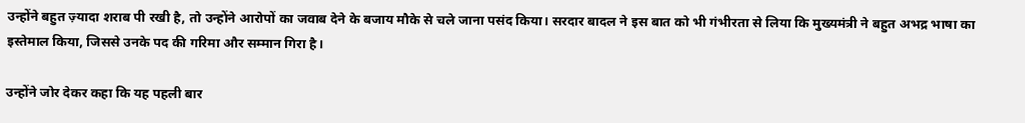उन्होंने बहुत ज़्यादा शराब पी रखी है, तो उन्होंने आरोपों का जवाब देने के बजाय मौके से चले जाना पसंद किया। सरदार बादल ने इस बात को भी गंभीरता से लिया कि मुख्यमंत्री ने बहुत अभद्र भाषा का इस्तेमाल किया, जिससे उनके पद की गरिमा और सम्मान गिरा है।

उन्होंने जोर देकर कहा कि यह पहली बार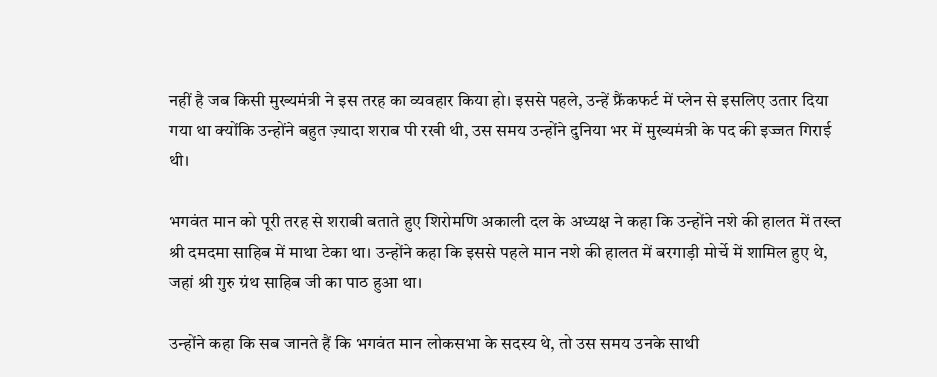नहीं है जब किसी मुख्यमंत्री ने इस तरह का व्यवहार किया हो। इससे पहले, उन्हें फ्रैंकफर्ट में प्लेन से इसलिए उतार दिया गया था क्योंकि उन्होंने बहुत ज़्यादा शराब पी रखी थी, उस समय उन्होंने दुनिया भर में मुख्यमंत्री के पद की इज्जत गिराई थी।

भगवंत मान को पूरी तरह से शराबी बताते हुए शिरोमणि अकाली दल के अध्यक्ष ने कहा कि उन्होंने नशे की हालत में तख्त श्री दमदमा साहिब में माथा टेका था। उन्होंने कहा कि इससे पहले मान नशे की हालत में बरगाड़ी मोर्चे में शामिल हुए थे, जहां श्री गुरु ग्रंथ साहिब जी का पाठ हुआ था।

उन्होंने कहा कि सब जानते हैं कि भगवंत मान लोकसभा के सदस्य थे, तो उस समय उनके साथी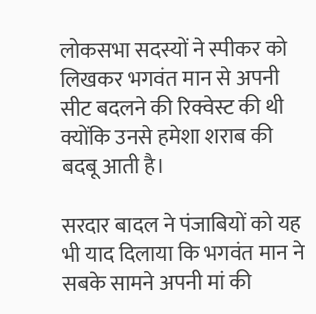लोकसभा सदस्यों ने स्पीकर को लिखकर भगवंत मान से अपनी सीट बदलने की रिक्वेस्ट की थी क्योंकि उनसे हमेशा शराब की बदबू आती है।

सरदार बादल ने पंजाबियों को यह भी याद दिलाया कि भगवंत मान ने सबके सामने अपनी मां की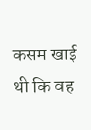कसम खाई थी कि वह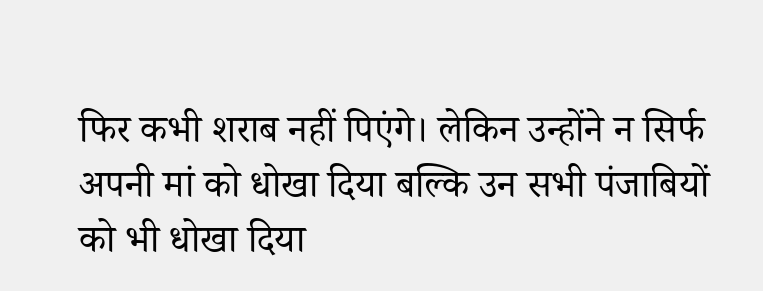फिर कभी शराब नहीं पिएंगे। लेकिन उन्होंने न सिर्फ अपनी मां को धोखा दिया बल्कि उन सभी पंजाबियों को भी धोखा दिया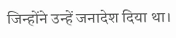जिन्होंने उन्हें जनादेश दिया था।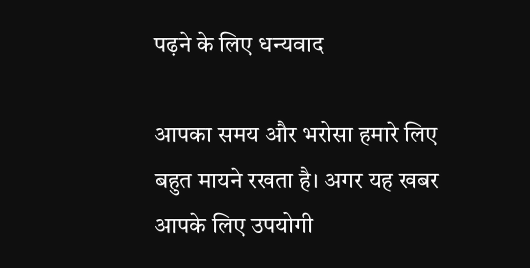पढ़ने के लिए धन्यवाद

आपका समय और भरोसा हमारे लिए बहुत मायने रखता है। अगर यह खबर आपके लिए उपयोगी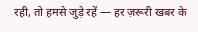रही, तो हमसे जुड़े रहें — हर ज़रूरी खबर के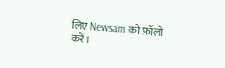लिए Newsam को फ़ॉलो करें।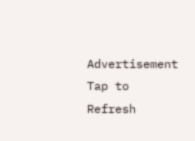Advertisement
Tap to Refresh